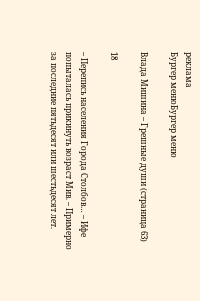реклама
Бургер менюБургер меню

Влада Мишина – Грешные души (страница 63)

18

– Перепись населения Города Столбов… – Ифе попыталась прикинуть возраст Мив. – Примерно за последние пятьдесят или шестьдесят лет.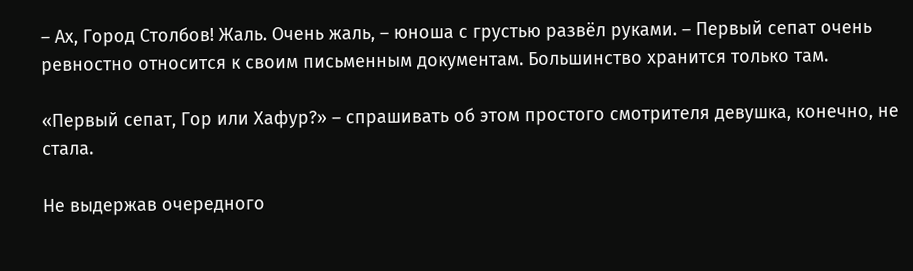– Ах, Город Столбов! Жаль. Очень жаль, – юноша с грустью развёл руками. – Первый сепат очень ревностно относится к своим письменным документам. Большинство хранится только там.

«Первый сепат, Гор или Хафур?» – спрашивать об этом простого смотрителя девушка, конечно, не стала.

Не выдержав очередного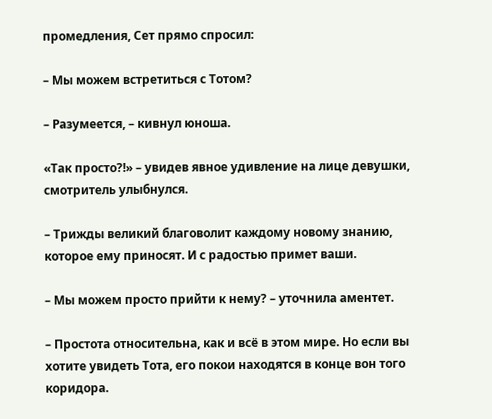промедления, Сет прямо спросил:

– Мы можем встретиться с Тотом?

– Разумеется, – кивнул юноша.

«Так просто?!» – увидев явное удивление на лице девушки, смотритель улыбнулся.

– Трижды великий благоволит каждому новому знанию, которое ему приносят. И с радостью примет ваши.

– Мы можем просто прийти к нему? – уточнила аментет.

– Простота относительна, как и всё в этом мире. Но если вы хотите увидеть Тота, его покои находятся в конце вон того коридора.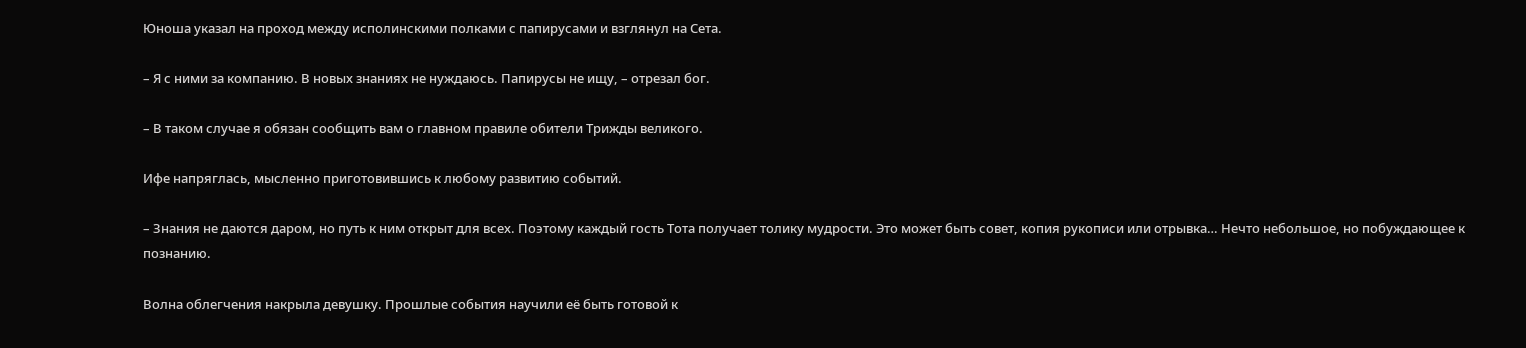Юноша указал на проход между исполинскими полками с папирусами и взглянул на Сета.

– Я с ними за компанию. В новых знаниях не нуждаюсь. Папирусы не ищу, – отрезал бог.

– В таком случае я обязан сообщить вам о главном правиле обители Трижды великого.

Ифе напряглась, мысленно приготовившись к любому развитию событий.

– Знания не даются даром, но путь к ним открыт для всех. Поэтому каждый гость Тота получает толику мудрости. Это может быть совет, копия рукописи или отрывка… Нечто небольшое, но побуждающее к познанию.

Волна облегчения накрыла девушку. Прошлые события научили её быть готовой к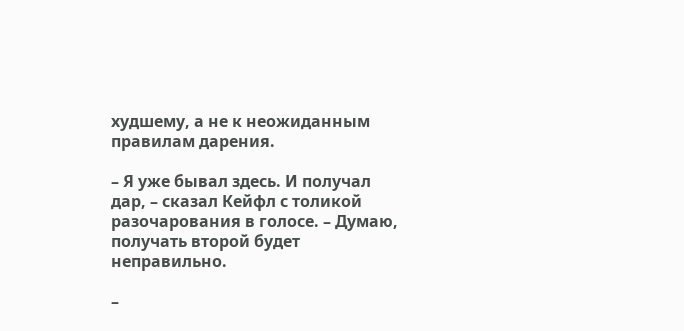худшему, а не к неожиданным правилам дарения.

– Я уже бывал здесь. И получал дар, – сказал Кейфл с толикой разочарования в голосе. – Думаю, получать второй будет неправильно.

–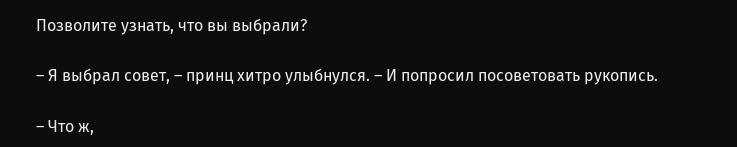Позволите узнать, что вы выбрали?

– Я выбрал совет, – принц хитро улыбнулся. – И попросил посоветовать рукопись.

– Что ж,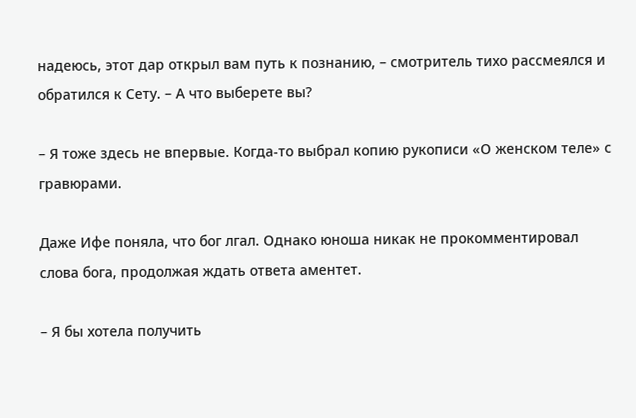надеюсь, этот дар открыл вам путь к познанию, – смотритель тихо рассмеялся и обратился к Сету. – А что выберете вы?

– Я тоже здесь не впервые. Когда-то выбрал копию рукописи «О женском теле» с гравюрами.

Даже Ифе поняла, что бог лгал. Однако юноша никак не прокомментировал слова бога, продолжая ждать ответа аментет.

– Я бы хотела получить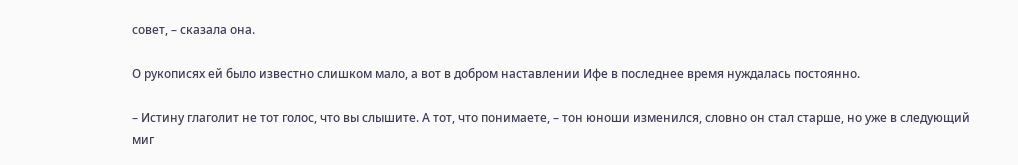совет, – сказала она.

О рукописях ей было известно слишком мало, а вот в добром наставлении Ифе в последнее время нуждалась постоянно.

– Истину глаголит не тот голос, что вы слышите. А тот, что понимаете, – тон юноши изменился, словно он стал старше, но уже в следующий миг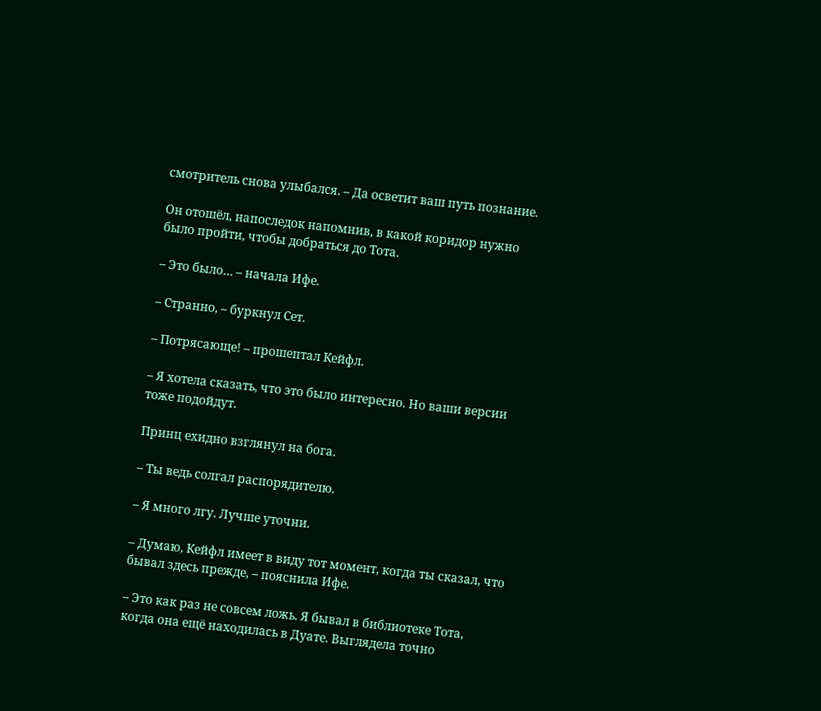смотритель снова улыбался. – Да осветит ваш путь познание.

Он отошёл, напоследок напомнив, в какой коридор нужно было пройти, чтобы добраться до Тота.

– Это было… – начала Ифе.

– Странно, – буркнул Сет.

– Потрясающе! – прошептал Кейфл.

– Я хотела сказать, что это было интересно. Но ваши версии тоже подойдут.

Принц ехидно взглянул на бога.

– Ты ведь солгал распорядителю.

– Я много лгу. Лучше уточни.

– Думаю, Кейфл имеет в виду тот момент, когда ты сказал, что бывал здесь прежде, – пояснила Ифе.

– Это как раз не совсем ложь. Я бывал в библиотеке Тота, когда она ещё находилась в Дуате. Выглядела точно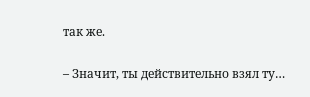так же.

– Значит, ты действительно взял ту…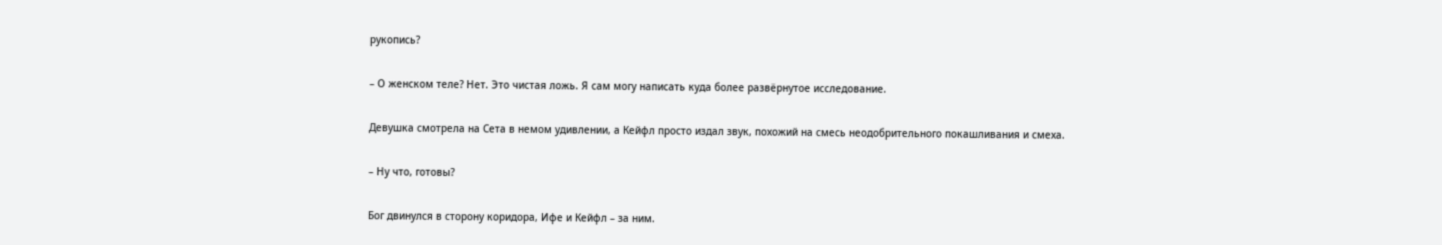рукопись?

– О женском теле? Нет. Это чистая ложь. Я сам могу написать куда более развёрнутое исследование.

Девушка смотрела на Сета в немом удивлении, а Кейфл просто издал звук, похожий на смесь неодобрительного покашливания и смеха.

– Ну что, готовы?

Бог двинулся в сторону коридора, Ифе и Кейфл – за ним.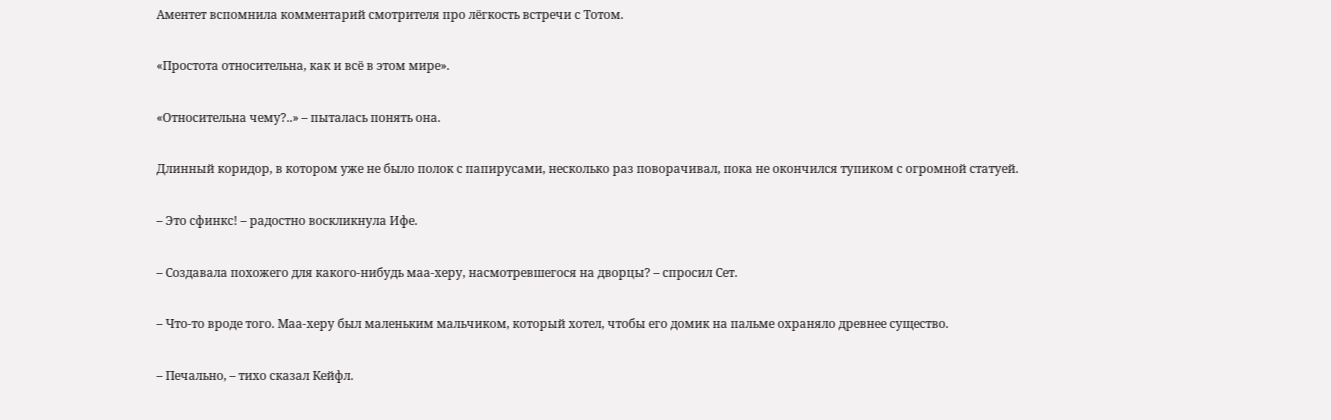Аментет вспомнила комментарий смотрителя про лёгкость встречи с Тотом.

«Простота относительна, как и всё в этом мире».

«Относительна чему?..» – пыталась понять она.

Длинный коридор, в котором уже не было полок с папирусами, несколько раз поворачивал, пока не окончился тупиком с огромной статуей.

– Это сфинкс! – радостно воскликнула Ифе.

– Создавала похожего для какого-нибудь маа-херу, насмотревшегося на дворцы? – спросил Сет.

– Что-то вроде того. Маа-херу был маленьким мальчиком, который хотел, чтобы его домик на пальме охраняло древнее существо.

– Печально, – тихо сказал Кейфл.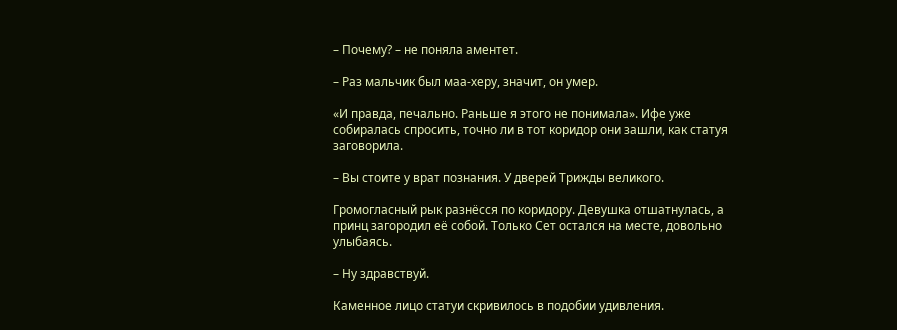– Почему? – не поняла аментет.

– Раз мальчик был маа-херу, значит, он умер.

«И правда, печально. Раньше я этого не понимала». Ифе уже собиралась спросить, точно ли в тот коридор они зашли, как статуя заговорила.

– Вы стоите у врат познания. У дверей Трижды великого.

Громогласный рык разнёсся по коридору. Девушка отшатнулась, а принц загородил её собой. Только Сет остался на месте, довольно улыбаясь.

– Ну здравствуй.

Каменное лицо статуи скривилось в подобии удивления.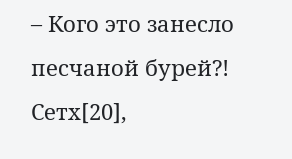– Кого это занесло песчаной бурей?! Сетх[20],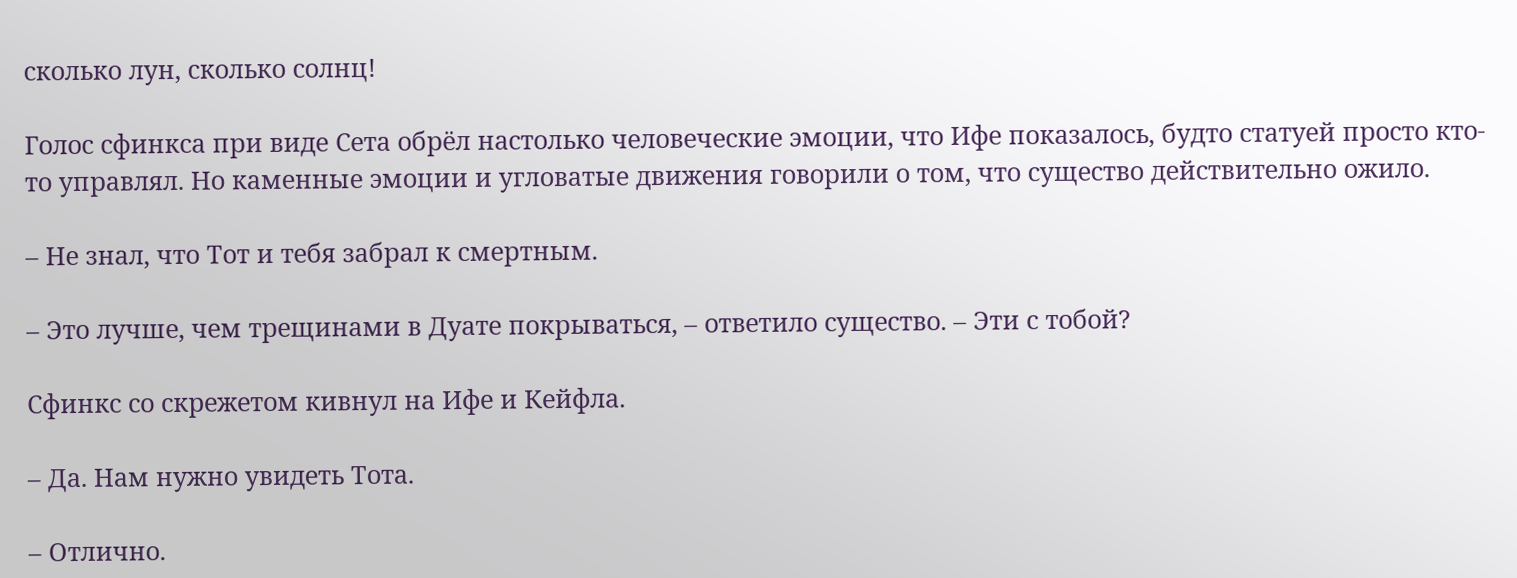сколько лун, сколько солнц!

Голос сфинкса при виде Сета обрёл настолько человеческие эмоции, что Ифе показалось, будто статуей просто кто-то управлял. Но каменные эмоции и угловатые движения говорили о том, что существо действительно ожило.

– Не знал, что Тот и тебя забрал к смертным.

– Это лучше, чем трещинами в Дуате покрываться, – ответило существо. – Эти с тобой?

Сфинкс со скрежетом кивнул на Ифе и Кейфла.

– Да. Нам нужно увидеть Тота.

– Отлично.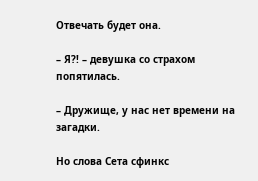Отвечать будет она.

– Я?! – девушка со страхом попятилась.

– Дружище, у нас нет времени на загадки.

Но слова Сета сфинкс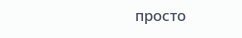просто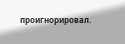проигнорировал.